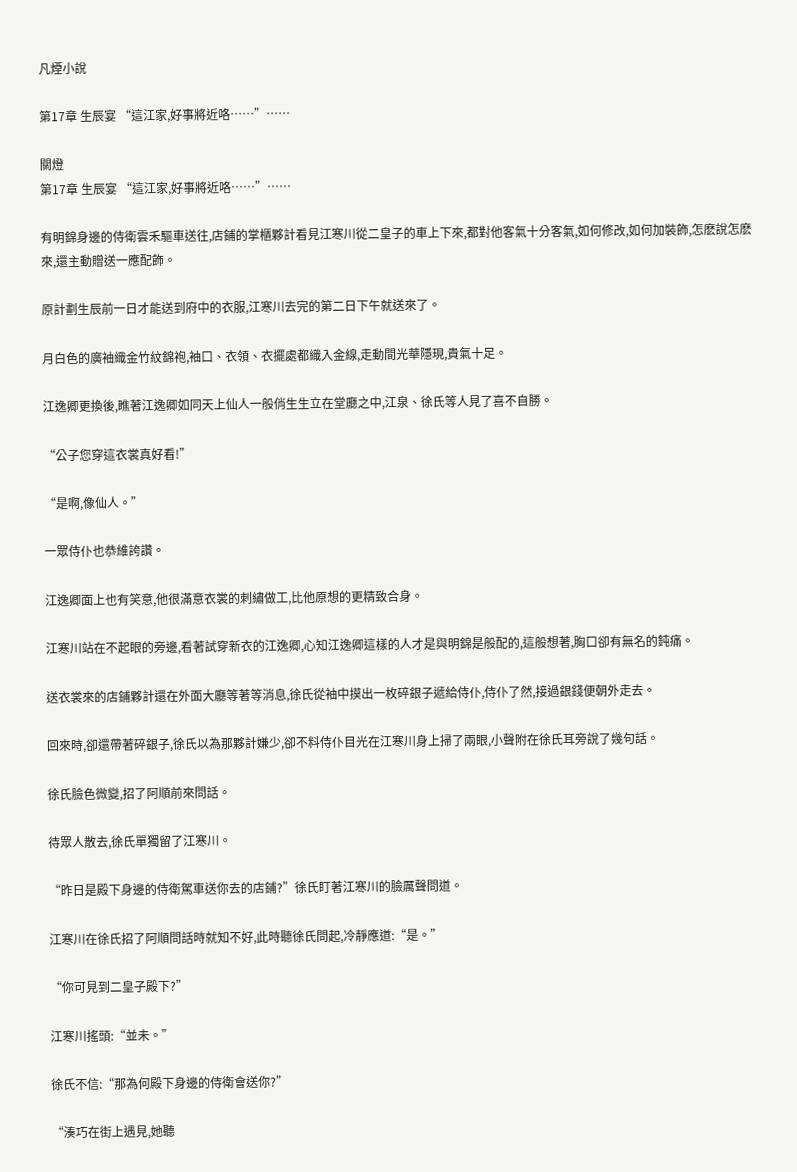凡煙小說

第17章 生辰宴 “這江家,好事將近咯……”……

關燈
第17章 生辰宴 “這江家,好事將近咯……”……

有明錦身邊的侍衛雲禾驅車送往,店鋪的掌櫃夥計看見江寒川從二皇子的車上下來,都對他客氣十分客氣,如何修改,如何加裝飾,怎麽說怎麽來,還主動贈送一應配飾。

原計劃生辰前一日才能送到府中的衣服,江寒川去完的第二日下午就送來了。

月白色的廣袖織金竹紋錦袍,袖口、衣領、衣擺處都織入金線,走動間光華隱現,貴氣十足。

江逸卿更換後,瞧著江逸卿如同天上仙人一般俏生生立在堂廳之中,江泉、徐氏等人見了喜不自勝。

“公子您穿這衣裳真好看!”

“是啊,像仙人。”

一眾侍仆也恭維誇讚。

江逸卿面上也有笑意,他很滿意衣裳的刺繡做工,比他原想的更精致合身。

江寒川站在不起眼的旁邊,看著試穿新衣的江逸卿,心知江逸卿這樣的人才是與明錦是般配的,這般想著,胸口卻有無名的鈍痛。

送衣裳來的店鋪夥計還在外面大廳等著等消息,徐氏從袖中摸出一枚碎銀子遞給侍仆,侍仆了然,接過銀錢便朝外走去。

回來時,卻還帶著碎銀子,徐氏以為那夥計嫌少,卻不料侍仆目光在江寒川身上掃了兩眼,小聲附在徐氏耳旁說了幾句話。

徐氏臉色微變,招了阿順前來問話。

待眾人散去,徐氏單獨留了江寒川。

“昨日是殿下身邊的侍衛駕車送你去的店鋪?”徐氏盯著江寒川的臉厲聲問道。

江寒川在徐氏招了阿順問話時就知不好,此時聽徐氏問起,冷靜應道:“是。”

“你可見到二皇子殿下?”

江寒川搖頭:“並未。”

徐氏不信:“那為何殿下身邊的侍衛會送你?”

“湊巧在街上遇見,她聽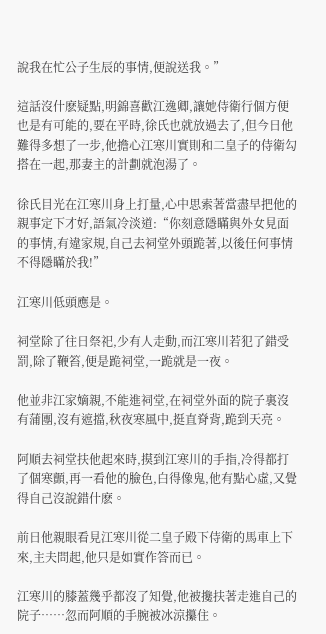說我在忙公子生辰的事情,便說送我。”

這話沒什麽疑點,明錦喜歡江逸卿,讓她侍衛行個方便也是有可能的,要在平時,徐氏也就放過去了,但今日他難得多想了一步,他擔心江寒川實則和二皇子的侍衛勾搭在一起,那妻主的計劃就泡湯了。

徐氏目光在江寒川身上打量,心中思索著當盡早把他的親事定下才好,語氣冷淡道:“你刻意隱瞞與外女見面的事情,有違家規,自己去祠堂外頭跪著,以後任何事情不得隱瞞於我!”

江寒川低頭應是。

祠堂除了往日祭祀,少有人走動,而江寒川若犯了錯受罰,除了鞭笞,便是跪祠堂,一跪就是一夜。

他並非江家嫡親,不能進祠堂,在祠堂外面的院子裏沒有蒲團,沒有遮擋,秋夜寒風中,挺直脊背,跪到天亮。

阿順去祠堂扶他起來時,摸到江寒川的手指,冷得都打了個寒顫,再一看他的臉色,白得像鬼,他有點心虛,又覺得自己沒說錯什麽。

前日他親眼看見江寒川從二皇子殿下侍衛的馬車上下來,主夫問起,他只是如實作答而已。

江寒川的膝蓋幾乎都沒了知覺,他被攙扶著走進自己的院子……忽而阿順的手腕被冰涼攥住。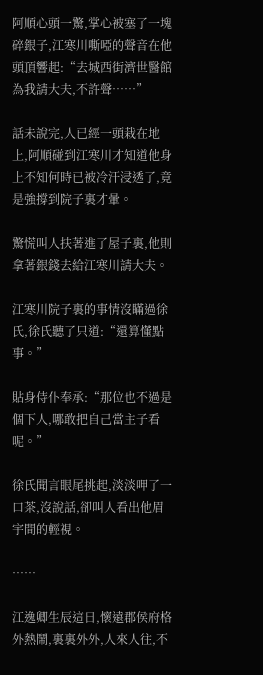阿順心頭一驚,掌心被塞了一塊碎銀子,江寒川嘶啞的聲音在他頭頂響起:“去城西街濟世醫館為我請大夫,不許聲……”

話未說完,人已經一頭栽在地上,阿順碰到江寒川才知道他身上不知何時已被冷汗浸透了,竟是強撐到院子裏才暈。

驚慌叫人扶著進了屋子裏,他則拿著銀錢去給江寒川請大夫。

江寒川院子裏的事情沒瞞過徐氏,徐氏聽了只道:“還算懂點事。”

貼身侍仆奉承:“那位也不過是個下人,哪敢把自己當主子看呢。”

徐氏聞言眼尾挑起,淡淡呷了一口茶,沒說話,卻叫人看出他眉宇間的輕視。

……

江逸卿生辰這日,懷遠郡侯府格外熱鬧,裏裏外外,人來人往,不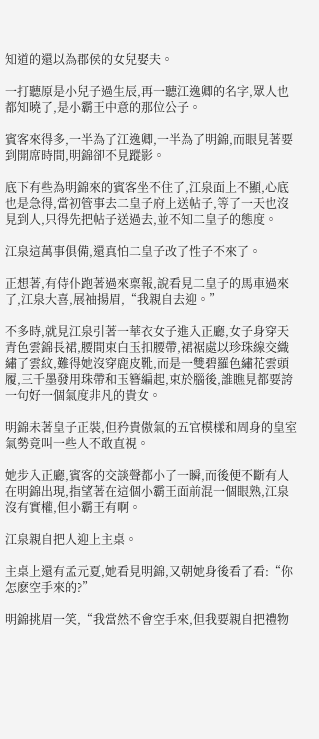知道的還以為郡侯的女兒娶夫。

一打聽原是小兒子過生辰,再一聽江逸卿的名字,眾人也都知曉了,是小霸王中意的那位公子。

賓客來得多,一半為了江逸卿,一半為了明錦,而眼見著要到開席時間,明錦卻不見蹤影。

底下有些為明錦來的賓客坐不住了,江泉面上不顯,心底也是急得,當初管事去二皇子府上送帖子,等了一天也沒見到人,只得先把帖子送過去,並不知二皇子的態度。

江泉這萬事俱備,還真怕二皇子改了性子不來了。

正想著,有侍仆跑著過來稟報,說看見二皇子的馬車過來了,江泉大喜,展袖揚眉,“我親自去迎。”

不多時,就見江泉引著一華衣女子進入正廳,女子身穿天青色雲錦長裙,腰間束白玉扣腰帶,裙裾處以珍珠線交織繡了雲紋,難得她沒穿鹿皮靴,而是一雙碧羅色繡花雲頭履,三千墨發用珠帶和玉簪編起,束於腦後,誰瞧見都要誇一句好一個氣度非凡的貴女。

明錦未著皇子正裝,但矜貴傲氣的五官模樣和周身的皇室氣勢竟叫一些人不敢直視。

她步入正廳,賓客的交談聲都小了一瞬,而後便不斷有人在明錦出現,指望著在這個小霸王面前混一個眼熟,江泉沒有實權,但小霸王有啊。

江泉親自把人迎上主桌。

主桌上還有孟元夏,她看見明錦,又朝她身後看了看:“你怎麽空手來的?”

明錦挑眉一笑,“我當然不會空手來,但我要親自把禮物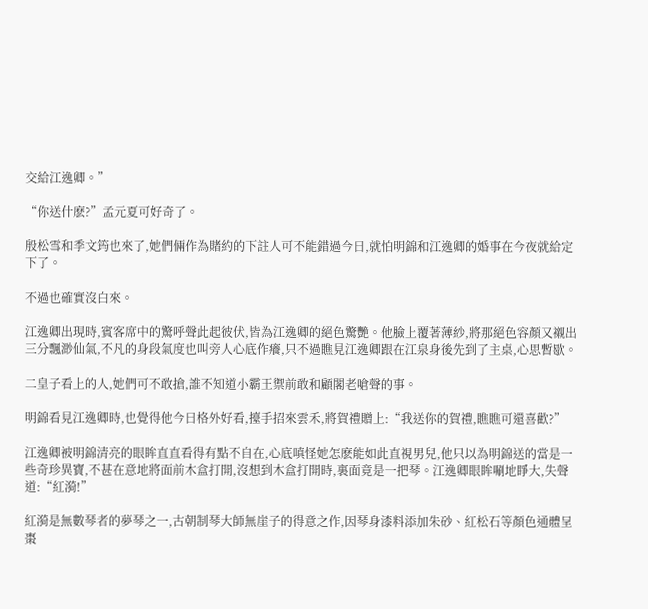交給江逸卿。”

“你送什麽?”孟元夏可好奇了。

殷松雪和季文筠也來了,她們倆作為賭約的下註人可不能錯過今日,就怕明錦和江逸卿的婚事在今夜就給定下了。

不過也確實沒白來。

江逸卿出現時,賓客席中的驚呼聲此起彼伏,皆為江逸卿的絕色驚艷。他臉上覆著薄紗,將那絕色容顏又襯出三分飄渺仙氣,不凡的身段氣度也叫旁人心底作癢,只不過瞧見江逸卿跟在江泉身後先到了主桌,心思暫歇。

二皇子看上的人,她們可不敢搶,誰不知道小霸王禦前敢和顧閣老嗆聲的事。

明錦看見江逸卿時,也覺得他今日格外好看,擡手招來雲禾,將賀禮贈上:“我送你的賀禮,瞧瞧可還喜歡?”

江逸卿被明錦清亮的眼眸直直看得有點不自在,心底嗔怪她怎麽能如此直視男兒,他只以為明錦送的當是一些奇珍異寶,不甚在意地將面前木盒打開,沒想到木盒打開時,裏面竟是一把琴。江逸卿眼眸唰地睜大,失聲道:“紅漪!”

紅漪是無數琴者的夢琴之一,古朝制琴大師無崖子的得意之作,因琴身漆料添加朱砂、紅松石等顏色通體呈棗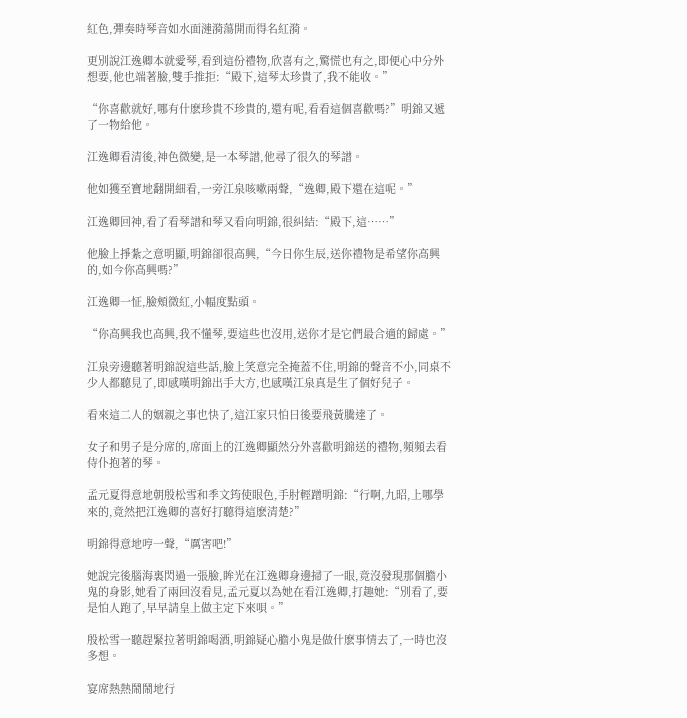紅色,彈奏時琴音如水面漣漪蕩開而得名紅漪。

更別說江逸卿本就愛琴,看到這份禮物,欣喜有之,驚慌也有之,即便心中分外想要,他也端著臉,雙手推拒:“殿下,這琴太珍貴了,我不能收。”

“你喜歡就好,哪有什麽珍貴不珍貴的,還有呢,看看這個喜歡嗎?”明錦又遞了一物給他。

江逸卿看清後,神色微變,是一本琴譜,他尋了很久的琴譜。

他如獲至寶地翻開細看,一旁江泉咳嗽兩聲,“逸卿,殿下還在這呢。”

江逸卿回神,看了看琴譜和琴又看向明錦,很糾結:“殿下,這……”

他臉上掙紮之意明顯,明錦卻很高興,“今日你生辰,送你禮物是希望你高興的,如今你高興嗎?”

江逸卿一怔,臉頰微紅,小幅度點頭。

“你高興我也高興,我不懂琴,要這些也沒用,送你才是它們最合適的歸處。”

江泉旁邊聽著明錦說這些話,臉上笑意完全掩蓋不住,明錦的聲音不小,同桌不少人都聽見了,即感嘆明錦出手大方,也感嘆江泉真是生了個好兒子。

看來這二人的姻親之事也快了,這江家只怕日後要飛黃騰達了。

女子和男子是分席的,席面上的江逸卿顯然分外喜歡明錦送的禮物,頻頻去看侍仆抱著的琴。

孟元夏得意地朝殷松雪和季文筠使眼色,手肘輕蹭明錦:“行啊,九昭,上哪學來的,竟然把江逸卿的喜好打聽得這麽清楚?”

明錦得意地哼一聲,“厲害吧!”

她說完後腦海裏閃過一張臉,眸光在江逸卿身邊掃了一眼,竟沒發現那個膽小鬼的身影,她看了兩回沒看見,孟元夏以為她在看江逸卿,打趣她:“別看了,要是怕人跑了,早早請皇上做主定下來唄。”

殷松雪一聽趕緊拉著明錦喝酒,明錦疑心膽小鬼是做什麽事情去了,一時也沒多想。

宴席熱熱鬧鬧地行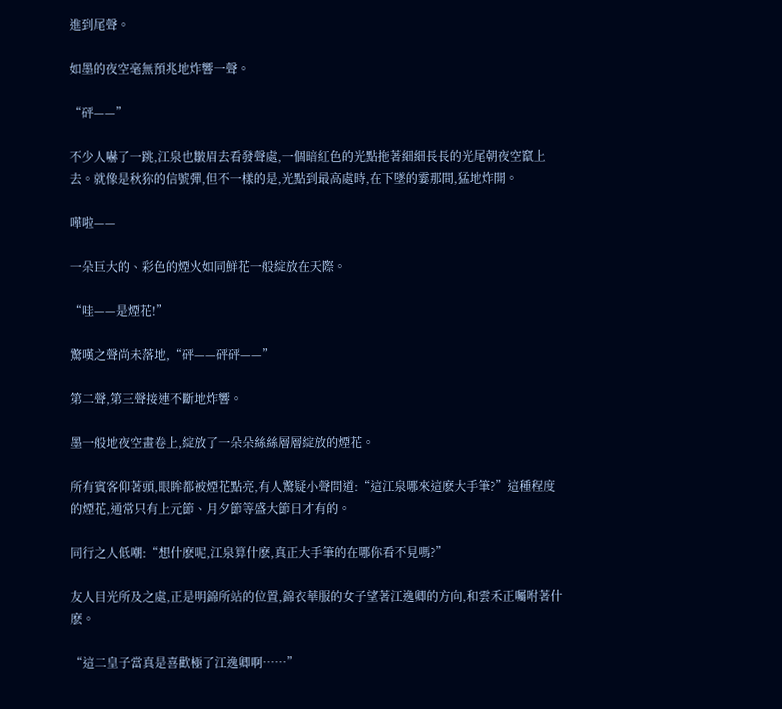進到尾聲。

如墨的夜空毫無預兆地炸響一聲。

“砰——”

不少人嚇了一跳,江泉也皺眉去看發聲處,一個暗紅色的光點拖著細細長長的光尾朝夜空竄上去。就像是秋狝的信號彈,但不一樣的是,光點到最高處時,在下墜的霎那間,猛地炸開。

嘩啦——

一朵巨大的、彩色的煙火如同鮮花一般綻放在天際。

“哇——是煙花!”

驚嘆之聲尚未落地,“砰——砰砰——”

第二聲,第三聲接連不斷地炸響。

墨一般地夜空畫卷上,綻放了一朵朵絲絲層層綻放的煙花。

所有賓客仰著頭,眼眸都被煙花點亮,有人驚疑小聲問道:“這江泉哪來這麽大手筆?”這種程度的煙花,通常只有上元節、月夕節等盛大節日才有的。

同行之人低嘲:“想什麽呢,江泉算什麽,真正大手筆的在哪你看不見嗎?”

友人目光所及之處,正是明錦所站的位置,錦衣華服的女子望著江逸卿的方向,和雲禾正囑咐著什麽。

“這二皇子當真是喜歡極了江逸卿啊……”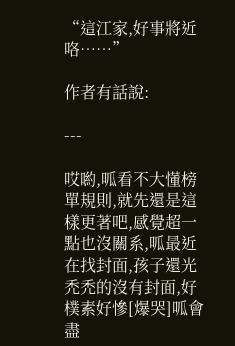“這江家,好事將近咯……”

作者有話說:

---

哎喲,呱看不大懂榜單規則,就先還是這樣更著吧,感覺超一點也沒關系,呱最近在找封面,孩子還光禿禿的沒有封面,好樸素好慘[爆哭]呱會盡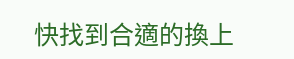快找到合適的換上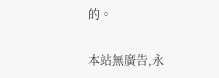的。

本站無廣告,永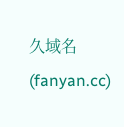久域名(fanyan.cc)